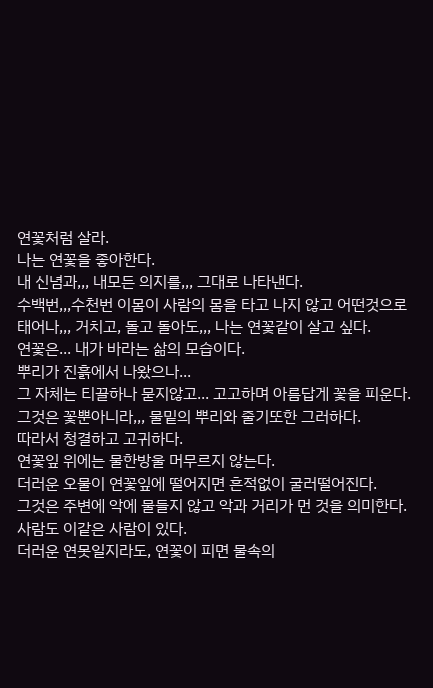연꽃처럼 살라.
나는 연꽃을 좋아한다.
내 신념과,,, 내모든 의지를,,, 그대로 나타낸다.
수백번,,,수천번 이몸이 사람의 몸을 타고 나지 않고 어떤것으로
태어나,,, 거치고, 돌고 돌아도,,, 나는 연꽃같이 살고 싶다.
연꽃은... 내가 바라는 삶의 모습이다.
뿌리가 진흙에서 나왔으나...
그 자체는 티끌하나 묻지않고... 고고하며 아름답게 꽃을 피운다.
그것은 꽃뿐아니라,,, 물밑의 뿌리와 줄기또한 그러하다.
따라서 청결하고 고귀하다.
연꽃잎 위에는 물한방울 머무르지 않는다.
더러운 오물이 연꽃잎에 떨어지면 흔적없이 굴러떨어진다.
그것은 주변에 악에 물들지 않고 악과 거리가 먼 것을 의미한다.
사람도 이같은 사람이 있다.
더러운 연못일지라도, 연꽃이 피면 물속의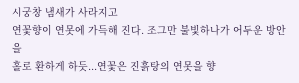시궁창 냄새가 사라지고
연꽃향이 연못에 가득해 진다. 조그만 불빛하나가 어두운 방안을
홀로 환하게 하듯...연꽃은 진흙탕의 연못을 향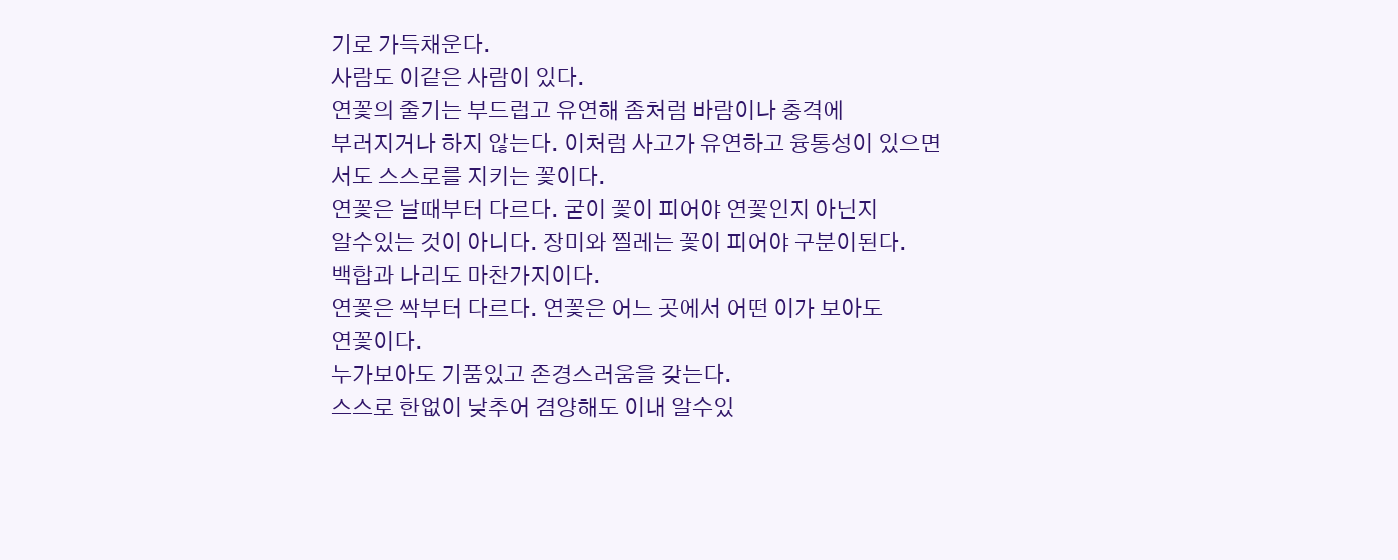기로 가득채운다.
사람도 이같은 사람이 있다.
연꽃의 줄기는 부드럽고 유연해 좀처럼 바람이나 충격에
부러지거나 하지 않는다. 이처럼 사고가 유연하고 융통성이 있으면
서도 스스로를 지키는 꽃이다.
연꽃은 날때부터 다르다. 굳이 꽃이 피어야 연꽃인지 아닌지
알수있는 것이 아니다. 장미와 찔레는 꽃이 피어야 구분이된다.
백합과 나리도 마찬가지이다.
연꽃은 싹부터 다르다. 연꽃은 어느 곳에서 어떤 이가 보아도
연꽃이다.
누가보아도 기품있고 존경스러움을 갖는다.
스스로 한없이 낮추어 겸양해도 이내 알수있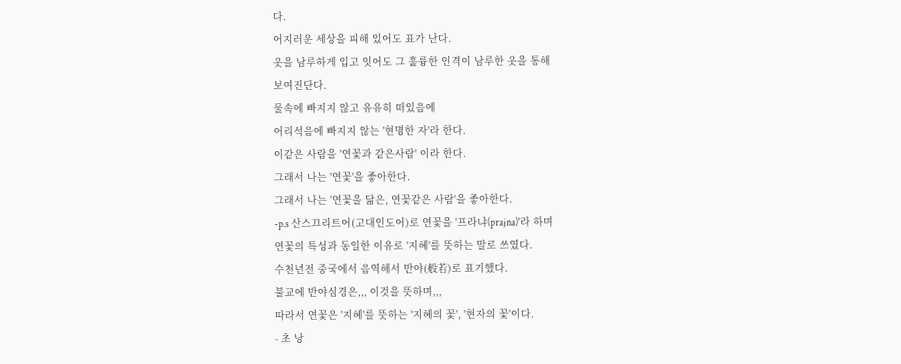다.
어지러운 세상을 피해 있어도 표가 난다.
옷을 남루하게 입고 잇어도 그 훌륭한 인격이 남루한 옷을 통해
보여진단다.
물속에 빠지지 않고 유유히 떠있음에
어리석음에 빠지지 않는 '현명한 자'라 한다.
이같은 사람을 '연꽃과 같은사람' 이라 한다.
그래서 나는 '연꽃'을 좋아한다.
그래서 나는 '연꽃을 닮은, 연꽃같은 사람'을 좋아한다.
-p.s 산스끄리트어(고대인도어)로 연꽃을 '프라냐(prajna)'라 하며
연꽃의 특성과 동일한 이유로 '지혜'를 뜻하는 말로 쓰였다.
수천년전 중국에서 음역해서 반야(般若)로 표기했다.
불교에 반야심경은,,, 이것을 뜻하며,,,
따라서 연꽃은 '지혜'를 뜻하는 '지혜의 꽃', '현자의 꽃'이다.
- 초 낭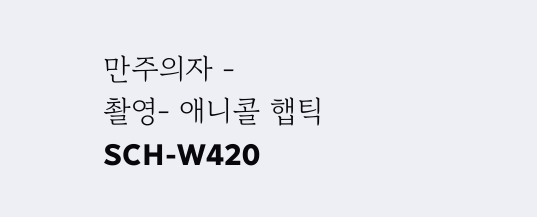만주의자 -
촬영- 애니콜 햅틱 SCH-W420